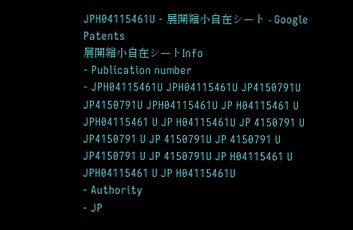JPH04115461U - 展開縮小自在シート - Google Patents
展開縮小自在シートInfo
- Publication number
- JPH04115461U JPH04115461U JP4150791U JP4150791U JPH04115461U JP H04115461 U JPH04115461 U JP H04115461U JP 4150791 U JP4150791 U JP 4150791U JP 4150791 U JP4150791 U JP 4150791U JP H04115461 U JPH04115461 U JP H04115461U
- Authority
- JP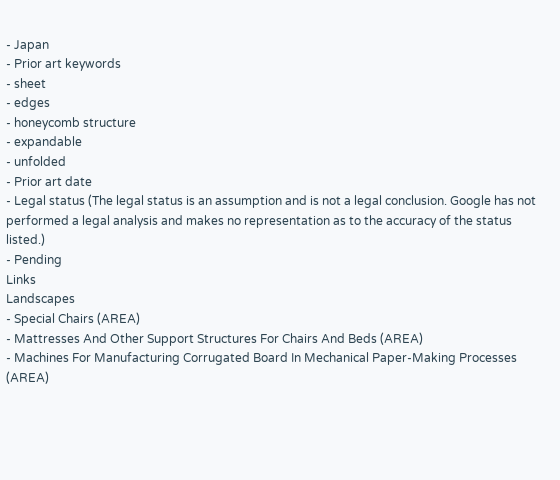- Japan
- Prior art keywords
- sheet
- edges
- honeycomb structure
- expandable
- unfolded
- Prior art date
- Legal status (The legal status is an assumption and is not a legal conclusion. Google has not performed a legal analysis and makes no representation as to the accuracy of the status listed.)
- Pending
Links
Landscapes
- Special Chairs (AREA)
- Mattresses And Other Support Structures For Chairs And Beds (AREA)
- Machines For Manufacturing Corrugated Board In Mechanical Paper-Making Processes (AREA)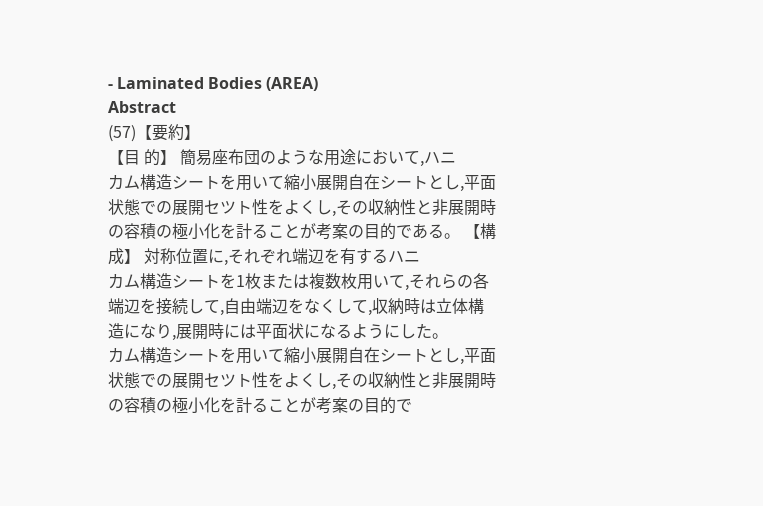- Laminated Bodies (AREA)
Abstract
(57)【要約】
【目 的】 簡易座布団のような用途において,ハニ
カム構造シートを用いて縮小展開自在シートとし,平面
状態での展開セツト性をよくし,その収納性と非展開時
の容積の極小化を計ることが考案の目的である。 【構 成】 対称位置に,それぞれ端辺を有するハニ
カム構造シートを1枚または複数枚用いて,それらの各
端辺を接続して,自由端辺をなくして,収納時は立体構
造になり,展開時には平面状になるようにした。
カム構造シートを用いて縮小展開自在シートとし,平面
状態での展開セツト性をよくし,その収納性と非展開時
の容積の極小化を計ることが考案の目的で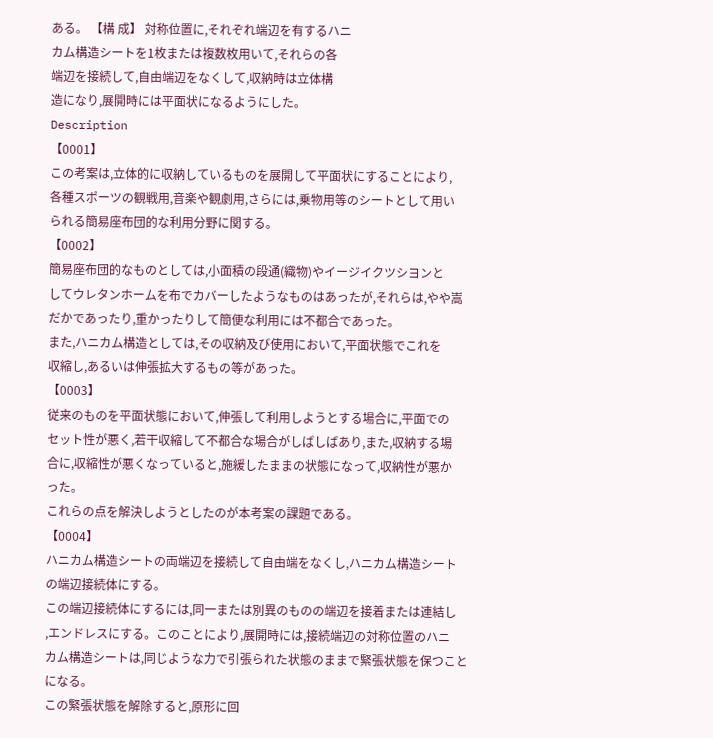ある。 【構 成】 対称位置に,それぞれ端辺を有するハニ
カム構造シートを1枚または複数枚用いて,それらの各
端辺を接続して,自由端辺をなくして,収納時は立体構
造になり,展開時には平面状になるようにした。
Description
【0001】
この考案は,立体的に収納しているものを展開して平面状にすることにより,
各種スポーツの観戦用,音楽や観劇用,さらには,乗物用等のシートとして用い
られる簡易座布団的な利用分野に関する。
【0002】
簡易座布団的なものとしては,小面積の段通(織物)やイージイクツシヨンと
してウレタンホームを布でカバーしたようなものはあったが,それらは,やや嵩
だかであったり,重かったりして簡便な利用には不都合であった。
また,ハニカム構造としては,その収納及び使用において,平面状態でこれを
収縮し,あるいは伸張拡大するもの等があった。
【0003】
従来のものを平面状態において,伸張して利用しようとする場合に,平面での
セット性が悪く,若干収縮して不都合な場合がしばしばあり,また,収納する場
合に,収縮性が悪くなっていると,施緩したままの状態になって,収納性が悪か
った。
これらの点を解決しようとしたのが本考案の課題である。
【0004】
ハニカム構造シートの両端辺を接続して自由端をなくし,ハニカム構造シート
の端辺接続体にする。
この端辺接続体にするには,同一または別異のものの端辺を接着または連結し
,エンドレスにする。このことにより,展開時には,接続端辺の対称位置のハニ
カム構造シートは,同じような力で引張られた状態のままで緊張状態を保つこと
になる。
この緊張状態を解除すると,原形に回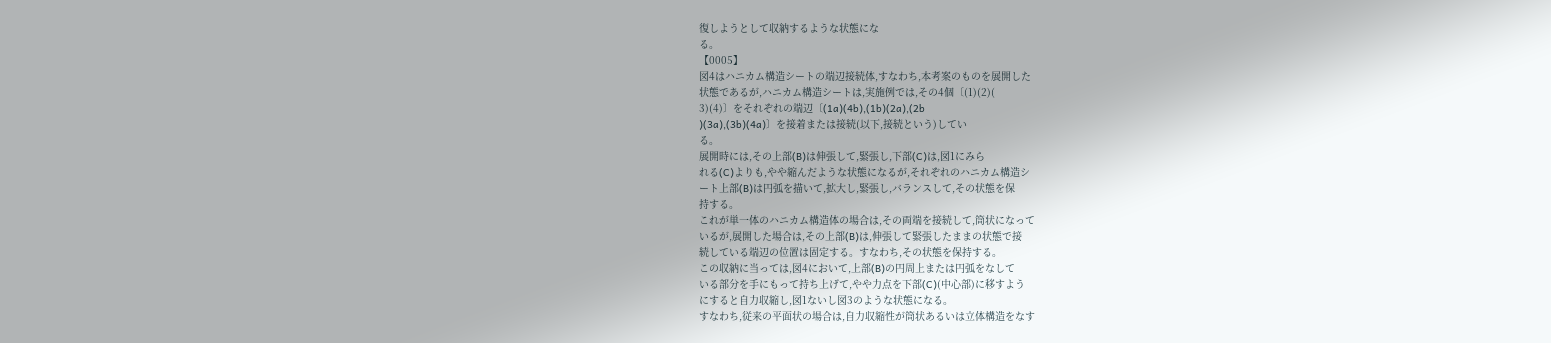復しようとして収納するような状態にな
る。
【0005】
図4はハニカム構造シートの端辺接続体,すなわち,本考案のものを展開した
状態であるが,ハニカム構造シートは,実施例では,その4個〔(1)(2)(
3)(4)〕をそれぞれの端辺〔(1a)(4b),(1b)(2a),(2b
)(3a),(3b)(4a)〕を接着または接続(以下,接続という)してい
る。
展開時には,その上部(B)は伸張して,緊張し,下部(C)は,図1にみら
れる(C)よりも,やや縮んだような状態になるが,それぞれのハニカム構造シ
ート上部(B)は円弧を描いて,拡大し,緊張し,バランスして,その状態を保
持する。
これが単一体のハニカム構造体の場合は,その両端を接続して,筒状になって
いるが,展開した場合は,その上部(B)は,伸張して緊張したままの状態で接
続している端辺の位置は固定する。すなわち,その状態を保持する。
この収納に当っては,図4において,上部(B)の円周上または円弧をなして
いる部分を手にもって持ち上げて,やや力点を下部(C)(中心部)に移すよう
にすると自力収縮し,図1ないし図3のような状態になる。
すなわち,従来の平面状の場合は,自力収縮性が筒状あるいは立体構造をなす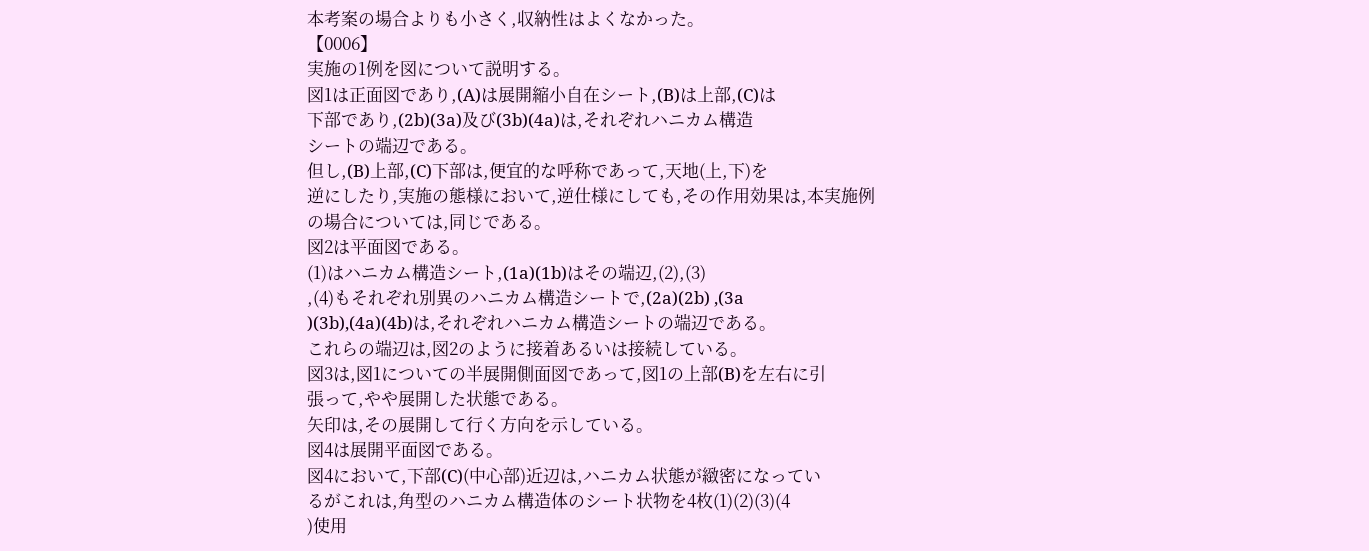本考案の場合よりも小さく,収納性はよくなかった。
【0006】
実施の1例を図について説明する。
図1は正面図であり,(A)は展開縮小自在シート,(B)は上部,(C)は
下部であり,(2b)(3a)及び(3b)(4a)は,それぞれハニカム構造
シートの端辺である。
但し,(B)上部,(C)下部は,便宜的な呼称であって,天地(上,下)を
逆にしたり,実施の態様において,逆仕様にしても,その作用効果は,本実施例
の場合については,同じである。
図2は平面図である。
(1)はハニカム構造シート,(1a)(1b)はその端辺,(2),(3)
,(4)もそれぞれ別異のハニカム構造シートで,(2a)(2b) ,(3a
)(3b),(4a)(4b)は,それぞれハニカム構造シートの端辺である。
これらの端辺は,図2のように接着あるいは接続している。
図3は,図1についての半展開側面図であって,図1の上部(B)を左右に引
張って,やや展開した状態である。
矢印は,その展開して行く方向を示している。
図4は展開平面図である。
図4において,下部(C)(中心部)近辺は,ハニカム状態が緻密になってい
るがこれは,角型のハニカム構造体のシート状物を4枚(1)(2)(3)(4
)使用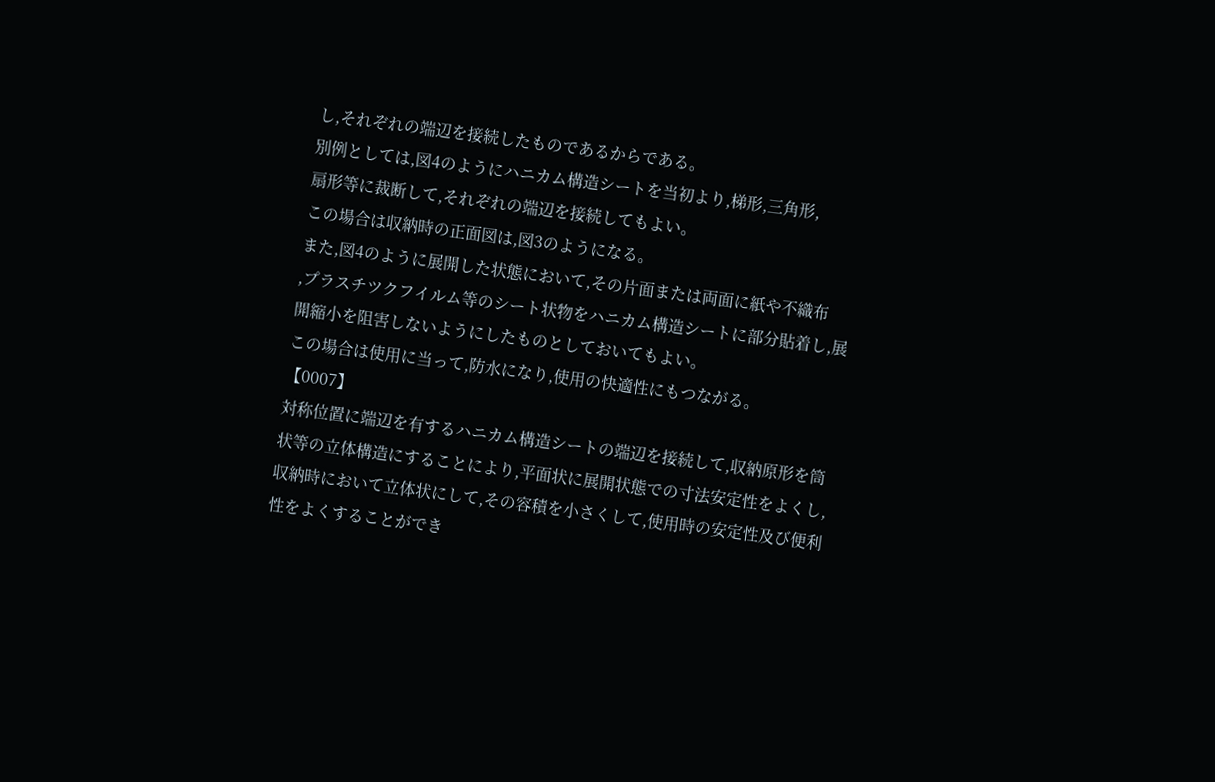し,それぞれの端辺を接続したものであるからである。
別例としては,図4のようにハニカム構造シートを当初より,梯形,三角形,
扇形等に裁断して,それぞれの端辺を接続してもよい。
この場合は収納時の正面図は,図3のようになる。
また,図4のように展開した状態において,その片面または両面に紙や不織布
,プラスチツクフイルム等のシート状物をハニカム構造シートに部分貼着し,展
開縮小を阻害しないようにしたものとしておいてもよい。
この場合は使用に当って,防水になり,使用の快適性にもつながる。
【0007】
対称位置に端辺を有するハニカム構造シートの端辺を接続して,収納原形を筒
状等の立体構造にすることにより,平面状に展開状態での寸法安定性をよくし,
収納時において立体状にして,その容積を小さくして,使用時の安定性及び便利
性をよくすることができ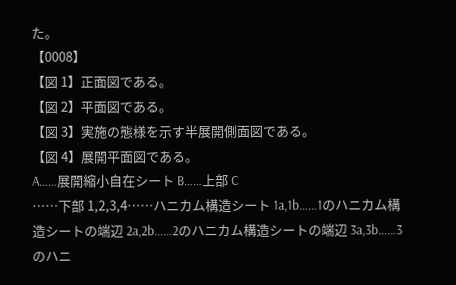た。
【0008】
【図 1】正面図である。
【図 2】平面図である。
【図 3】実施の態様を示す半展開側面図である。
【図 4】展開平面図である。
A……展開縮小自在シート B……上部 C
……下部 1,2,3,4……ハニカム構造シート 1a,1b……1のハニカム構造シートの端辺 2a,2b……2のハニカム構造シートの端辺 3a,3b……3のハニ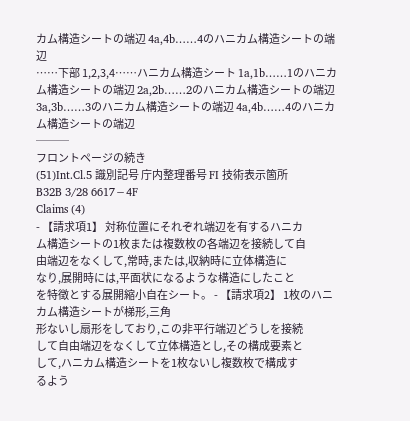カム構造シートの端辺 4a,4b……4のハニカム構造シートの端辺
……下部 1,2,3,4……ハニカム構造シート 1a,1b……1のハニカム構造シートの端辺 2a,2b……2のハニカム構造シートの端辺 3a,3b……3のハニカム構造シートの端辺 4a,4b……4のハニカム構造シートの端辺
───
フロントページの続き
(51)Int.Cl.5 識別記号 庁内整理番号 FI 技術表示箇所
B32B 3/28 6617−4F
Claims (4)
- 【請求項1】 対称位置にそれぞれ端辺を有するハニカ
ム構造シートの1枚または複数枚の各端辺を接続して自
由端辺をなくして,常時,または,収納時に立体構造に
なり,展開時には,平面状になるような構造にしたこと
を特徴とする展開縮小自在シート。 - 【請求項2】 1枚のハニカム構造シートが梯形,三角
形ないし扇形をしており,この非平行端辺どうしを接続
して自由端辺をなくして立体構造とし,その構成要素と
して,ハニカム構造シートを1枚ないし複数枚で構成す
るよう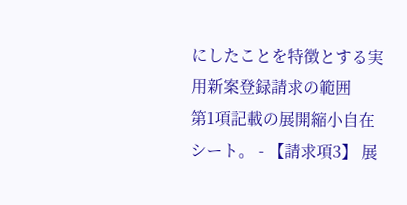にしたことを特徴とする実用新案登録請求の範囲
第1項記載の展開縮小自在シート。 - 【請求項3】 展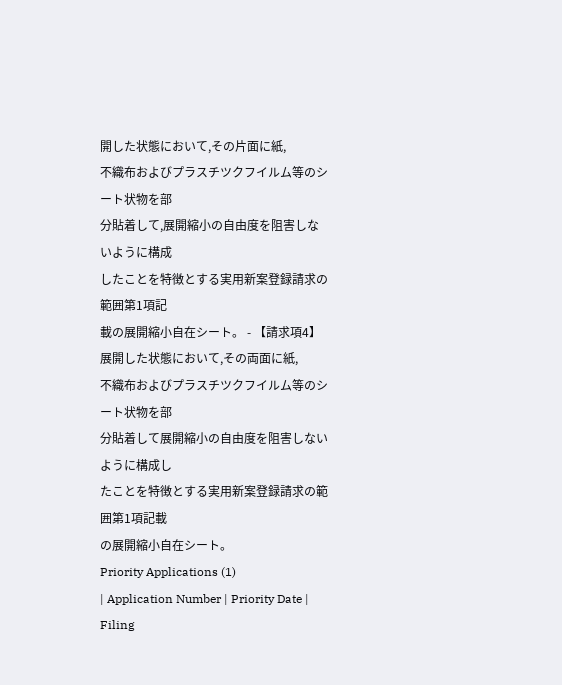開した状態において,その片面に紙,
不織布およびプラスチツクフイルム等のシート状物を部
分貼着して,展開縮小の自由度を阻害しないように構成
したことを特徴とする実用新案登録請求の範囲第1項記
載の展開縮小自在シート。 - 【請求項4】 展開した状態において,その両面に紙,
不織布およびプラスチツクフイルム等のシート状物を部
分貼着して展開縮小の自由度を阻害しないように構成し
たことを特徴とする実用新案登録請求の範囲第1項記載
の展開縮小自在シート。
Priority Applications (1)
| Application Number | Priority Date | Filing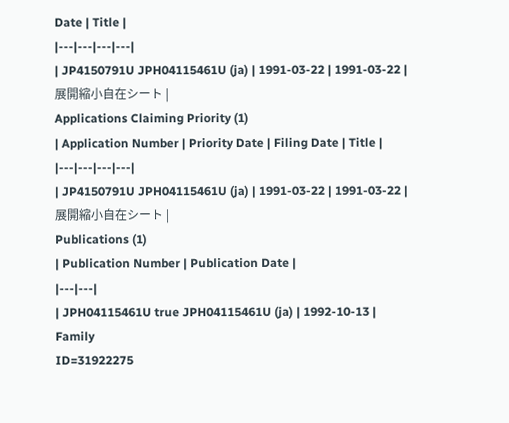Date | Title |
|---|---|---|---|
| JP4150791U JPH04115461U (ja) | 1991-03-22 | 1991-03-22 | 展開縮小自在シート |
Applications Claiming Priority (1)
| Application Number | Priority Date | Filing Date | Title |
|---|---|---|---|
| JP4150791U JPH04115461U (ja) | 1991-03-22 | 1991-03-22 | 展開縮小自在シート |
Publications (1)
| Publication Number | Publication Date |
|---|---|
| JPH04115461U true JPH04115461U (ja) | 1992-10-13 |
Family
ID=31922275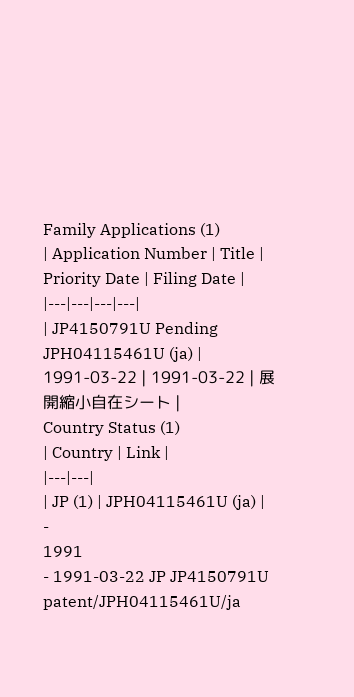Family Applications (1)
| Application Number | Title | Priority Date | Filing Date |
|---|---|---|---|
| JP4150791U Pending JPH04115461U (ja) | 1991-03-22 | 1991-03-22 | 展開縮小自在シート |
Country Status (1)
| Country | Link |
|---|---|
| JP (1) | JPH04115461U (ja) |
-
1991
- 1991-03-22 JP JP4150791U patent/JPH04115461U/ja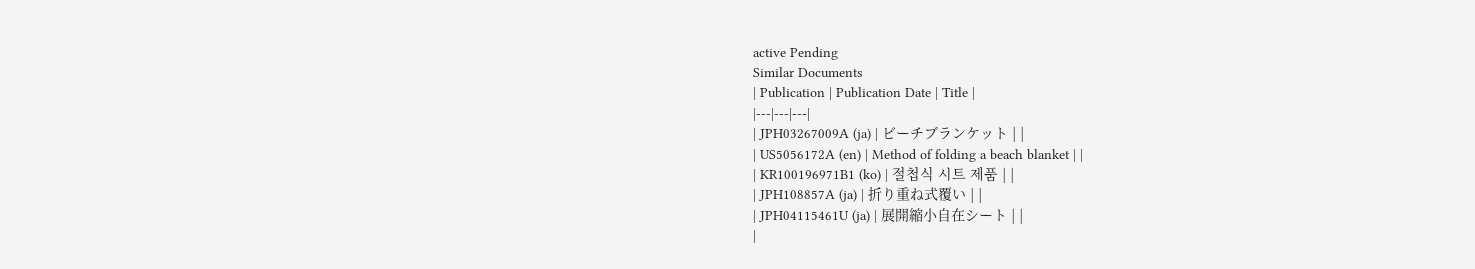active Pending
Similar Documents
| Publication | Publication Date | Title |
|---|---|---|
| JPH03267009A (ja) | ビーチブランケット | |
| US5056172A (en) | Method of folding a beach blanket | |
| KR100196971B1 (ko) | 절첩식 시트 제품 | |
| JPH108857A (ja) | 折り重ね式覆い | |
| JPH04115461U (ja) | 展開縮小自在シート | |
|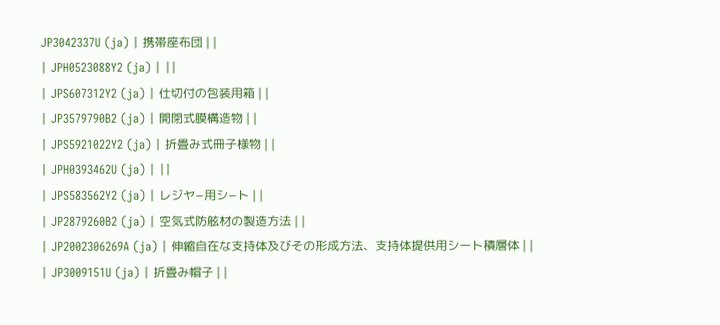JP3042337U (ja) | 携帯座布団 | |
| JPH0523088Y2 (ja) | ||
| JPS607312Y2 (ja) | 仕切付の包装用箱 | |
| JP3579790B2 (ja) | 開閉式膜構造物 | |
| JPS5921022Y2 (ja) | 折畳み式冊子様物 | |
| JPH0393462U (ja) | ||
| JPS583562Y2 (ja) | レジヤ−用シ−ト | |
| JP2879260B2 (ja) | 空気式防舷材の製造方法 | |
| JP2002306269A (ja) | 伸縮自在な支持体及びその形成方法、支持体提供用シート積層体 | |
| JP3009151U (ja) | 折畳み帽子 | |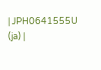| JPH0641555U (ja) |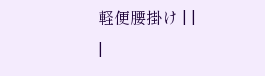軽便腰掛け | |
|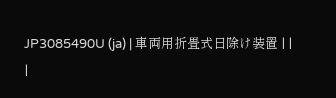JP3085490U (ja) | 車両用折畳式日除け装置 | |
|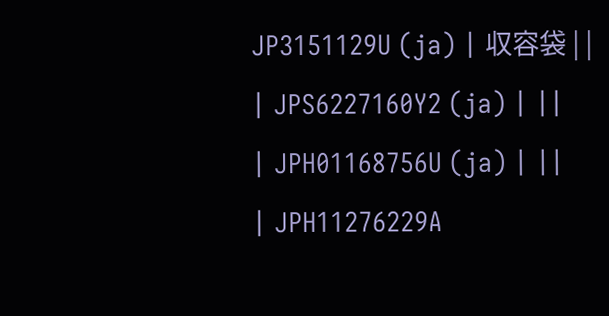JP3151129U (ja) | 収容袋 | |
| JPS6227160Y2 (ja) | ||
| JPH01168756U (ja) | ||
| JPH11276229A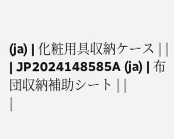(ja) | 化粧用具収納ケース | |
| JP2024148585A (ja) | 布団収納補助シート | |
|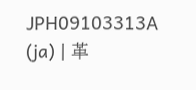JPH09103313A (ja) | 革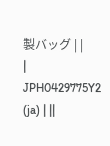製バッグ | |
| JPH0429775Y2 (ja) | ||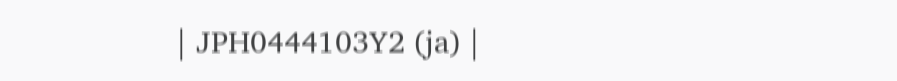| JPH0444103Y2 (ja) |